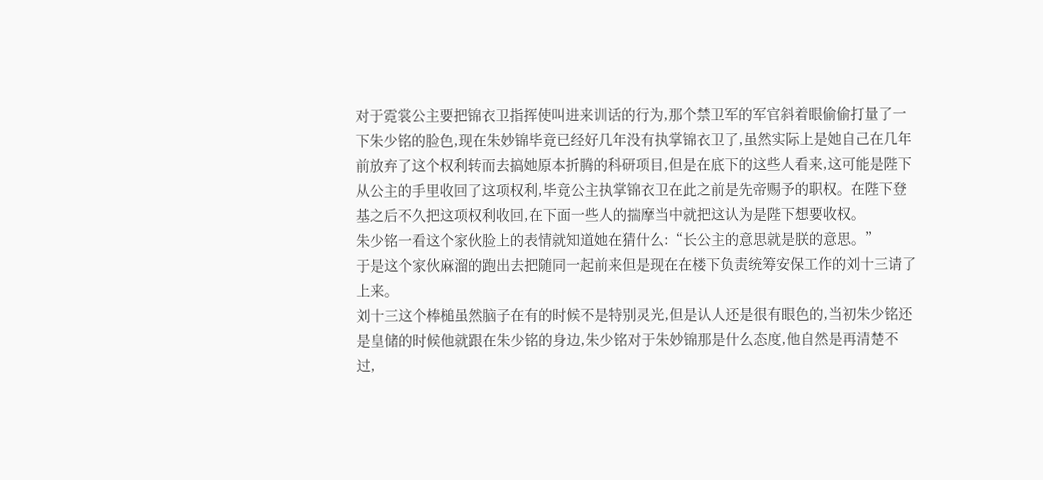对于霓裳公主要把锦衣卫指挥使叫进来训话的行为,那个禁卫军的军官斜着眼偷偷打量了一下朱少铭的脸色,现在朱妙锦毕竟已经好几年没有执掌锦衣卫了,虽然实际上是她自己在几年前放弃了这个权利转而去搞她原本折腾的科研项目,但是在底下的这些人看来,这可能是陛下从公主的手里收回了这项权利,毕竟公主执掌锦衣卫在此之前是先帝赐予的职权。在陛下登基之后不久把这项权利收回,在下面一些人的揣摩当中就把这认为是陛下想要收权。
朱少铭一看这个家伙脸上的表情就知道她在猜什么:“长公主的意思就是朕的意思。”
于是这个家伙麻溜的跑出去把随同一起前来但是现在在楼下负责统筹安保工作的刘十三请了上来。
刘十三这个棒槌虽然脑子在有的时候不是特别灵光,但是认人还是很有眼色的,当初朱少铭还是皇储的时候他就跟在朱少铭的身边,朱少铭对于朱妙锦那是什么态度,他自然是再清楚不过,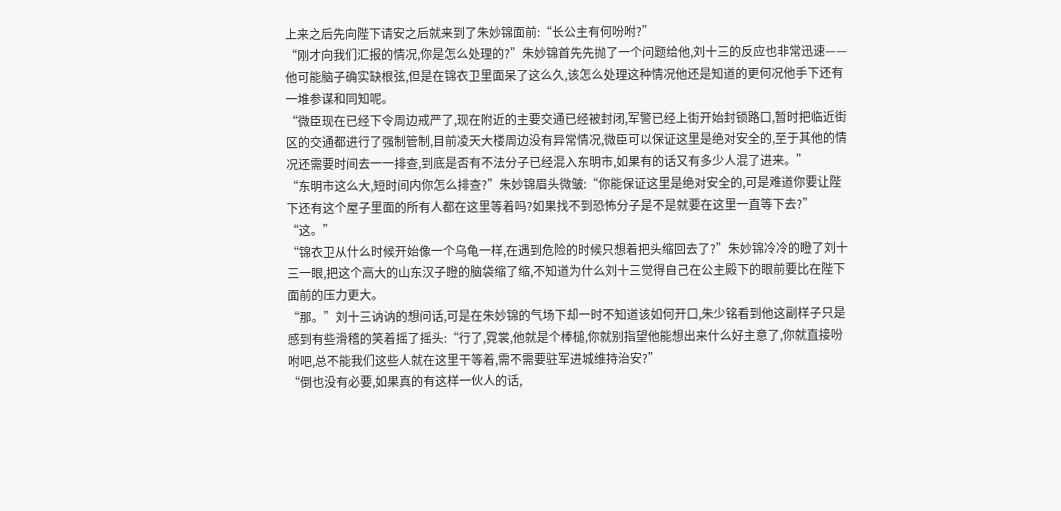上来之后先向陛下请安之后就来到了朱妙锦面前:“长公主有何吩咐?”
“刚才向我们汇报的情况,你是怎么处理的?”朱妙锦首先先抛了一个问题给他,刘十三的反应也非常迅速——他可能脑子确实缺根弦,但是在锦衣卫里面呆了这么久,该怎么处理这种情况他还是知道的更何况他手下还有一堆参谋和同知呢。
“微臣现在已经下令周边戒严了,现在附近的主要交通已经被封闭,军警已经上街开始封锁路口,暂时把临近街区的交通都进行了强制管制,目前凌天大楼周边没有异常情况,微臣可以保证这里是绝对安全的,至于其他的情况还需要时间去一一排查,到底是否有不法分子已经混入东明市,如果有的话又有多少人混了进来。”
“东明市这么大,短时间内你怎么排查?”朱妙锦眉头微皱:“你能保证这里是绝对安全的,可是难道你要让陛下还有这个屋子里面的所有人都在这里等着吗?如果找不到恐怖分子是不是就要在这里一直等下去?”
“这。”
“锦衣卫从什么时候开始像一个乌龟一样,在遇到危险的时候只想着把头缩回去了?”朱妙锦冷冷的瞪了刘十三一眼,把这个高大的山东汉子瞪的脑袋缩了缩,不知道为什么刘十三觉得自己在公主殿下的眼前要比在陛下面前的压力更大。
“那。”刘十三讷讷的想问话,可是在朱妙锦的气场下却一时不知道该如何开口,朱少铭看到他这副样子只是感到有些滑稽的笑着摇了摇头:“行了,霓裳,他就是个棒槌,你就别指望他能想出来什么好主意了,你就直接吩咐吧,总不能我们这些人就在这里干等着,需不需要驻军进城维持治安?”
“倒也没有必要,如果真的有这样一伙人的话,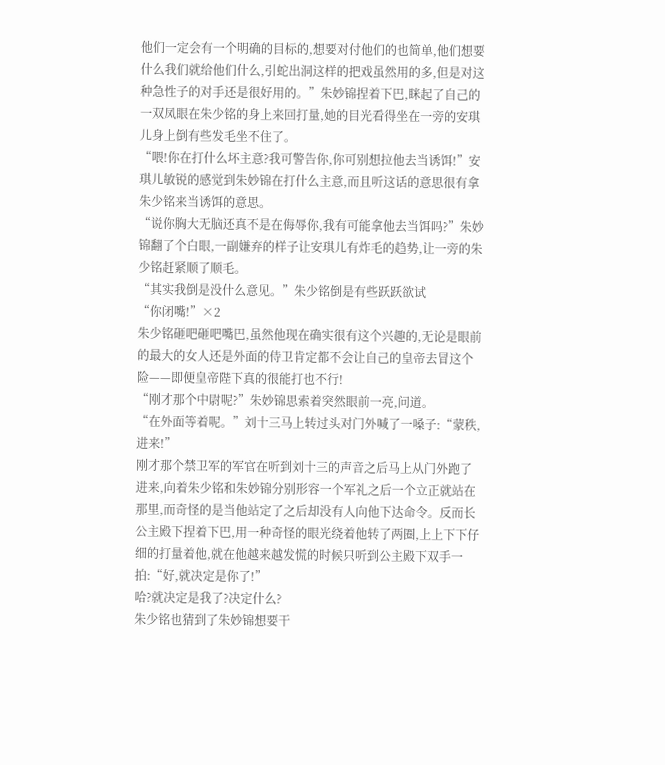他们一定会有一个明确的目标的,想要对付他们的也简单,他们想要什么我们就给他们什么,引蛇出洞这样的把戏虽然用的多,但是对这种急性子的对手还是很好用的。”朱妙锦捏着下巴,眯起了自己的一双凤眼在朱少铭的身上来回打量,她的目光看得坐在一旁的安琪儿身上倒有些发毛坐不住了。
“喂!你在打什么坏主意?我可警告你,你可别想拉他去当诱饵!”安琪儿敏锐的感觉到朱妙锦在打什么主意,而且听这话的意思很有拿朱少铭来当诱饵的意思。
“说你胸大无脑还真不是在侮辱你,我有可能拿他去当饵吗?”朱妙锦翻了个白眼,一副嫌弃的样子让安琪儿有炸毛的趋势,让一旁的朱少铭赶紧顺了顺毛。
“其实我倒是没什么意见。”朱少铭倒是有些跃跃欲试
“你闭嘴!”×2
朱少铭砸吧砸吧嘴巴,虽然他现在确实很有这个兴趣的,无论是眼前的最大的女人还是外面的侍卫肯定都不会让自己的皇帝去冒这个险——即便皇帝陛下真的很能打也不行!
“刚才那个中尉呢?”朱妙锦思索着突然眼前一亮,问道。
“在外面等着呢。”刘十三马上转过头对门外喊了一嗓子:“蒙秩,进来!”
刚才那个禁卫军的军官在听到刘十三的声音之后马上从门外跑了进来,向着朱少铭和朱妙锦分别形容一个军礼之后一个立正就站在那里,而奇怪的是当他站定了之后却没有人向他下达命令。反而长公主殿下捏着下巴,用一种奇怪的眼光绕着他转了两圈,上上下下仔细的打量着他,就在他越来越发慌的时候只听到公主殿下双手一拍:“好,就决定是你了!”
哈?就决定是我了?决定什么?
朱少铭也猜到了朱妙锦想要干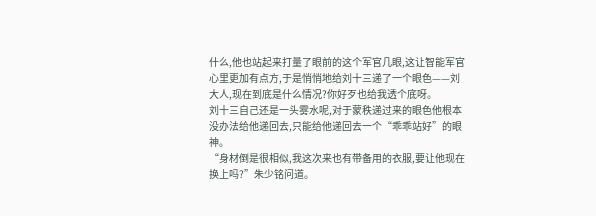什么,他也站起来打量了眼前的这个军官几眼,这让智能军官心里更加有点方,于是悄悄地给刘十三递了一个眼色——刘大人,现在到底是什么情况?你好歹也给我透个底呀。
刘十三自己还是一头雾水呢,对于蒙秩递过来的眼色他根本没办法给他递回去,只能给他递回去一个“乖乖站好”的眼神。
“身材倒是很相似,我这次来也有带备用的衣服,要让他现在换上吗?”朱少铭问道。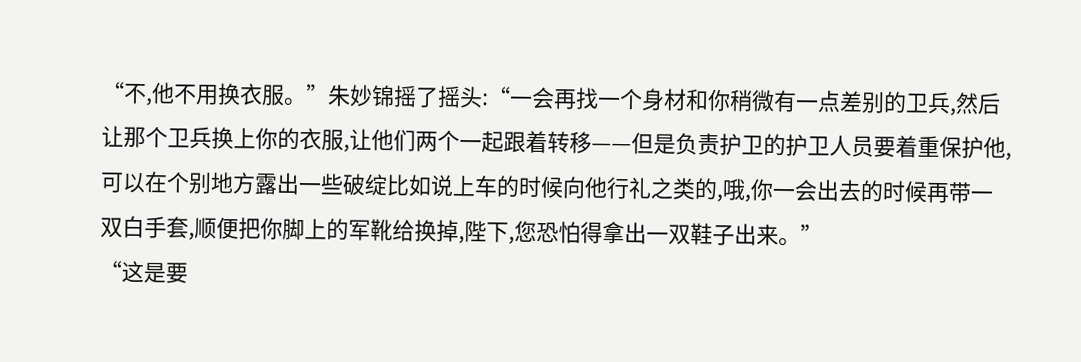“不,他不用换衣服。”朱妙锦摇了摇头:“一会再找一个身材和你稍微有一点差别的卫兵,然后让那个卫兵换上你的衣服,让他们两个一起跟着转移——但是负责护卫的护卫人员要着重保护他,可以在个别地方露出一些破绽比如说上车的时候向他行礼之类的,哦,你一会出去的时候再带一双白手套,顺便把你脚上的军靴给换掉,陛下,您恐怕得拿出一双鞋子出来。”
“这是要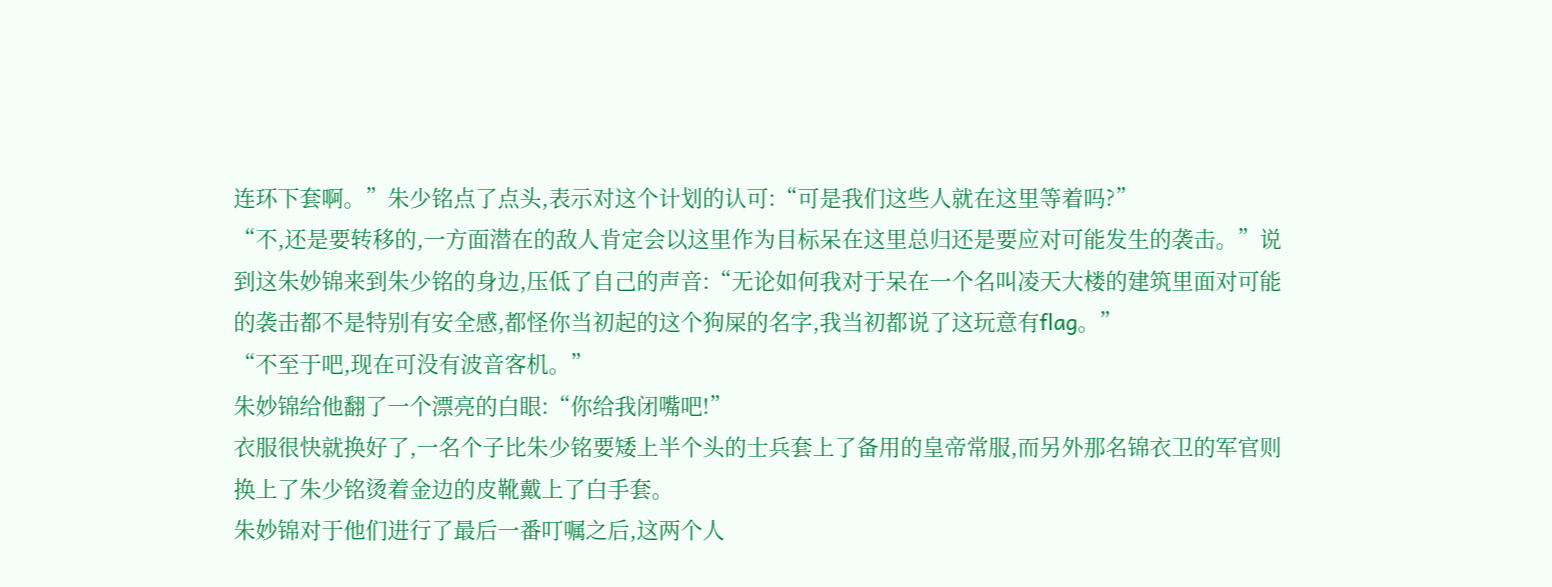连环下套啊。”朱少铭点了点头,表示对这个计划的认可:“可是我们这些人就在这里等着吗?”
“不,还是要转移的,一方面潜在的敌人肯定会以这里作为目标呆在这里总归还是要应对可能发生的袭击。”说到这朱妙锦来到朱少铭的身边,压低了自己的声音:“无论如何我对于呆在一个名叫凌天大楼的建筑里面对可能的袭击都不是特别有安全感,都怪你当初起的这个狗屎的名字,我当初都说了这玩意有flag。”
“不至于吧,现在可没有波音客机。”
朱妙锦给他翻了一个漂亮的白眼:“你给我闭嘴吧!”
衣服很快就换好了,一名个子比朱少铭要矮上半个头的士兵套上了备用的皇帝常服,而另外那名锦衣卫的军官则换上了朱少铭烫着金边的皮靴戴上了白手套。
朱妙锦对于他们进行了最后一番叮嘱之后,这两个人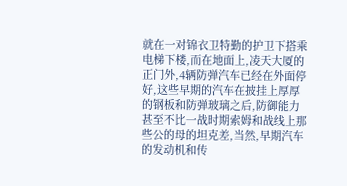就在一对锦衣卫特勤的护卫下搭乘电梯下楼,而在地面上,凌天大厦的正门外,4辆防弹汽车已经在外面停好,这些早期的汽车在披挂上厚厚的钢板和防弹玻璃之后,防御能力甚至不比一战时期索姆和战线上那些公的母的坦克差,当然,早期汽车的发动机和传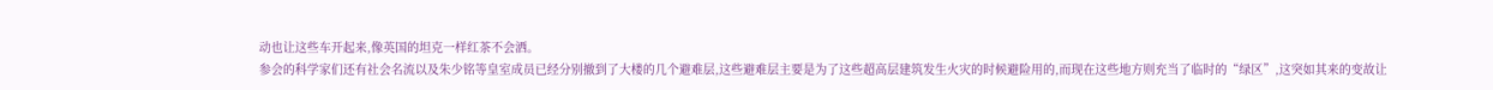动也让这些车开起来,像英国的坦克一样红茶不会洒。
参会的科学家们还有社会名流以及朱少铭等皇室成员已经分别撤到了大楼的几个避难层,这些避难层主要是为了这些超高层建筑发生火灾的时候避险用的,而现在这些地方则充当了临时的“绿区”,这突如其来的变故让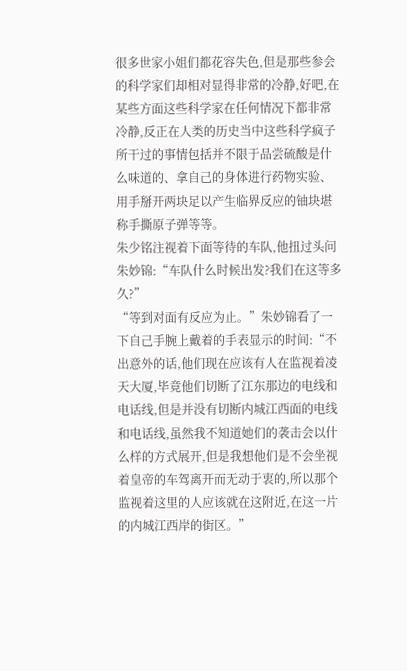很多世家小姐们都花容失色,但是那些参会的科学家们却相对显得非常的冷静,好吧,在某些方面这些科学家在任何情况下都非常冷静,反正在人类的历史当中这些科学疯子所干过的事情包括并不限于品尝硫酸是什么味道的、拿自己的身体进行药物实验、用手掰开两块足以产生临界反应的铀块堪称手撕原子弹等等。
朱少铭注视着下面等待的车队,他扭过头问朱妙锦:“车队什么时候出发?我们在这等多久?”
“等到对面有反应为止。”朱妙锦看了一下自己手腕上戴着的手表显示的时间:“不出意外的话,他们现在应该有人在监视着凌天大厦,毕竟他们切断了江东那边的电线和电话线,但是并没有切断内城江西面的电线和电话线,虽然我不知道她们的袭击会以什么样的方式展开,但是我想他们是不会坐视着皇帝的车驾离开而无动于衷的,所以那个监视着这里的人应该就在这附近,在这一片的内城江西岸的街区。”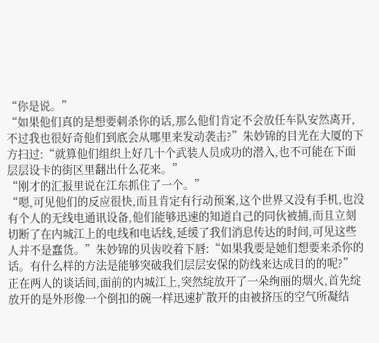“你是说。”
“如果他们真的是想要刺杀你的话,那么他们肯定不会放任车队安然离开,不过我也很好奇他们到底会从哪里来发动袭击?”朱妙锦的目光在大厦的下方扫过:“就算他们组织上好几十个武装人员成功的潜入,也不可能在下面层层设卡的街区里翻出什么花来。”
“刚才的汇报里说在江东抓住了一个。”
“嗯,可见他们的反应很快,而且肯定有行动预案,这个世界又没有手机,也没有个人的无线电通讯设备,他们能够迅速的知道自己的同伙被捕,而且立刻切断了在内城江上的电线和电话线,延缓了我们消息传达的时间,可见这些人并不是蠢货。”朱妙锦的贝齿咬着下唇:“如果我要是她们想要来杀你的话。有什么样的方法是能够突破我们层层安保的防线来达成目的的呢?”
正在两人的谈话间,面前的内城江上,突然绽放开了一朵绚丽的烟火,首先绽放开的是外形像一个倒扣的碗一样迅速扩散开的由被挤压的空气所凝结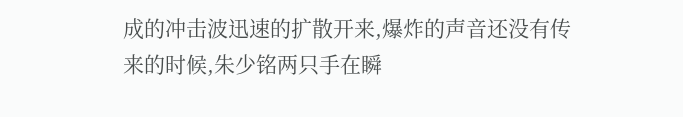成的冲击波迅速的扩散开来,爆炸的声音还没有传来的时候,朱少铭两只手在瞬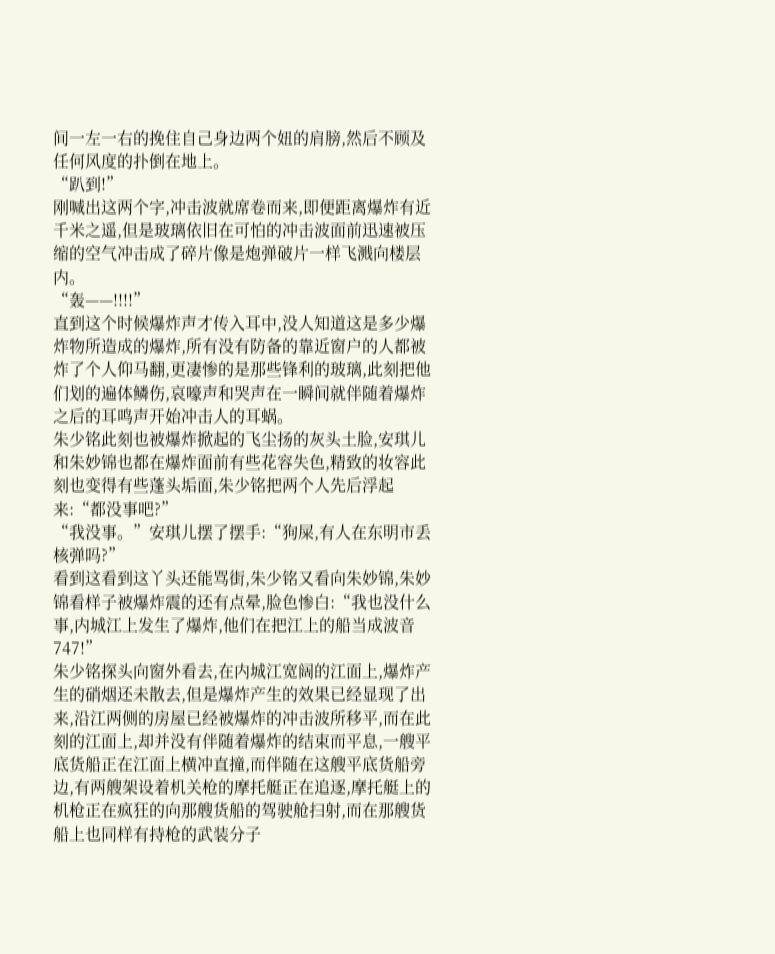间一左一右的挽住自己身边两个妞的肩膀,然后不顾及任何风度的扑倒在地上。
“趴到!”
刚喊出这两个字,冲击波就席卷而来,即便距离爆炸有近千米之遥,但是玻璃依旧在可怕的冲击波面前迅速被压缩的空气冲击成了碎片像是炮弹破片一样飞溅向楼层内。
“轰——!!!!”
直到这个时候爆炸声才传入耳中,没人知道这是多少爆炸物所造成的爆炸,所有没有防备的靠近窗户的人都被炸了个人仰马翻,更凄惨的是那些锋利的玻璃,此刻把他们划的遍体鳞伤,哀嚎声和哭声在一瞬间就伴随着爆炸之后的耳鸣声开始冲击人的耳蜗。
朱少铭此刻也被爆炸掀起的飞尘扬的灰头土脸,安琪儿和朱妙锦也都在爆炸面前有些花容失色,精致的妆容此刻也变得有些蓬头垢面,朱少铭把两个人先后浮起来:“都没事吧?”
“我没事。”安琪儿摆了摆手:“狗屎,有人在东明市丢核弹吗?”
看到这看到这丫头还能骂街,朱少铭又看向朱妙锦,朱妙锦看样子被爆炸震的还有点晕,脸色惨白:“我也没什么事,内城江上发生了爆炸,他们在把江上的船当成波音747!”
朱少铭探头向窗外看去,在内城江宽阔的江面上,爆炸产生的硝烟还未散去,但是爆炸产生的效果已经显现了出来,沿江两侧的房屋已经被爆炸的冲击波所移平,而在此刻的江面上,却并没有伴随着爆炸的结束而平息,一艘平底货船正在江面上横冲直撞,而伴随在这艘平底货船旁边,有两艘架设着机关枪的摩托艇正在追逐,摩托艇上的机枪正在疯狂的向那艘货船的驾驶舱扫射,而在那艘货船上也同样有持枪的武装分子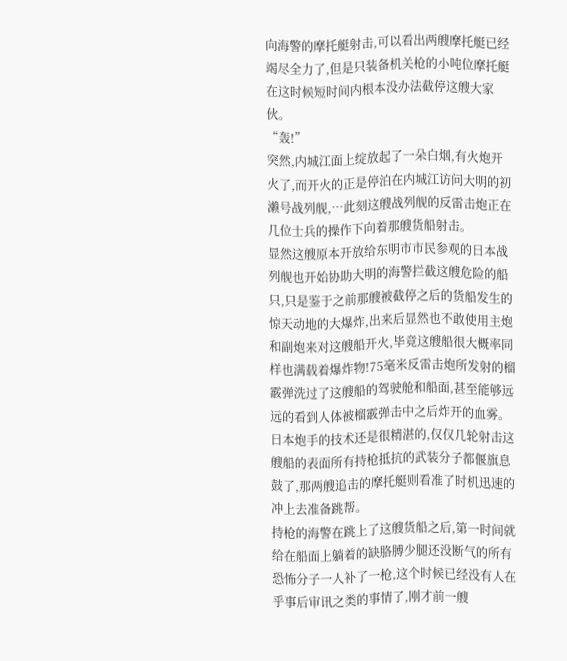向海警的摩托艇射击,可以看出两艘摩托艇已经竭尽全力了,但是只装备机关枪的小吨位摩托艇在这时候短时间内根本没办法截停这艘大家伙。
“轰!”
突然,内城江面上绽放起了一朵白烟,有火炮开火了,而开火的正是停泊在内城江访问大明的初濑号战列舰,…此刻这艘战列舰的反雷击炮正在几位士兵的操作下向着那艘货船射击。
显然这艘原本开放给东明市市民参观的日本战列舰也开始协助大明的海警拦截这艘危险的船只,只是鉴于之前那艘被截停之后的货船发生的惊天动地的大爆炸,出来后显然也不敢使用主炮和副炮来对这艘船开火,毕竟这艘船很大概率同样也满载着爆炸物!75毫米反雷击炮所发射的榴霰弹洗过了这艘船的驾驶舱和船面,甚至能够远远的看到人体被榴霰弹击中之后炸开的血雾。
日本炮手的技术还是很精湛的,仅仅几轮射击这艘船的表面所有持枪抵抗的武装分子都偃旗息鼓了,那两艘追击的摩托艇则看准了时机迅速的冲上去准备跳帮。
持枪的海警在跳上了这艘货船之后,第一时间就给在船面上躺着的缺胳膊少腿还没断气的所有恐怖分子一人补了一枪,这个时候已经没有人在乎事后审讯之类的事情了,刚才前一艘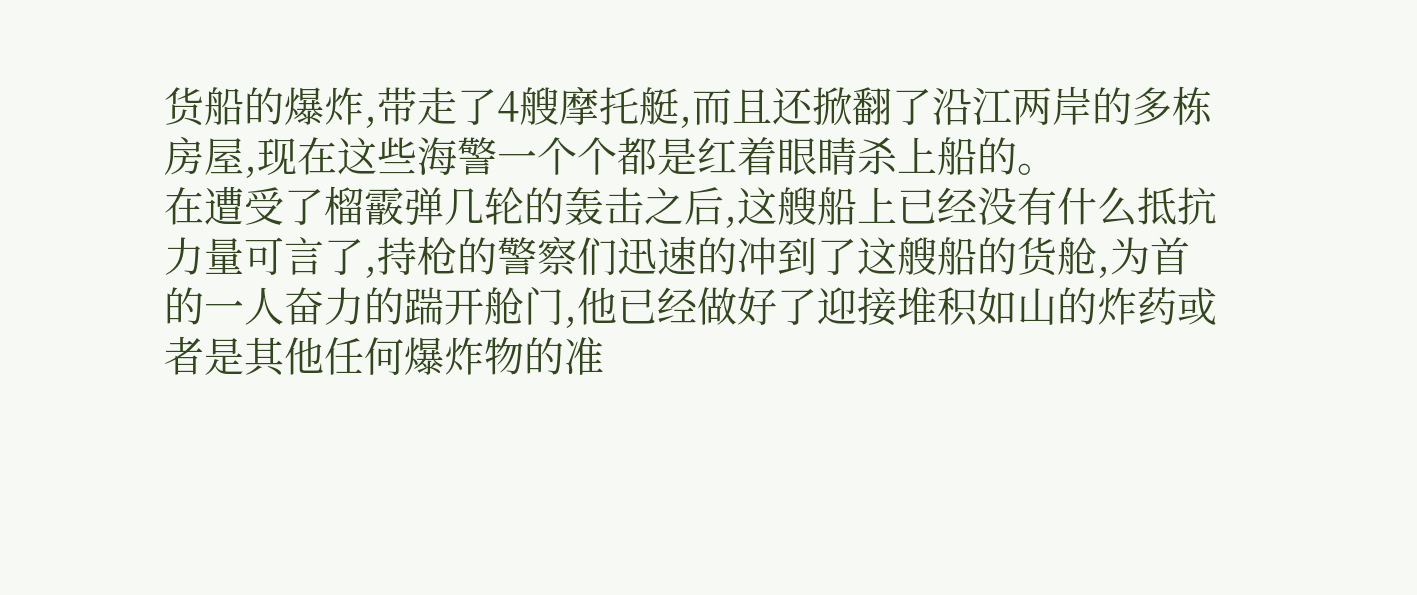货船的爆炸,带走了4艘摩托艇,而且还掀翻了沿江两岸的多栋房屋,现在这些海警一个个都是红着眼睛杀上船的。
在遭受了榴霰弹几轮的轰击之后,这艘船上已经没有什么抵抗力量可言了,持枪的警察们迅速的冲到了这艘船的货舱,为首的一人奋力的踹开舱门,他已经做好了迎接堆积如山的炸药或者是其他任何爆炸物的准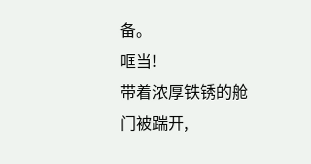备。
哐当!
带着浓厚铁锈的舱门被踹开,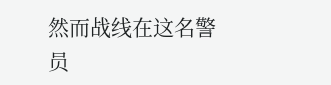然而战线在这名警员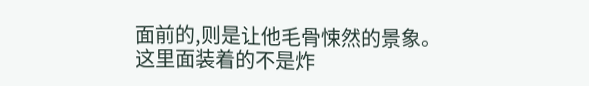面前的,则是让他毛骨悚然的景象。
这里面装着的不是炸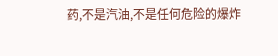药,不是汽油,不是任何危险的爆炸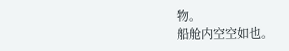物。
船舱内空空如也。